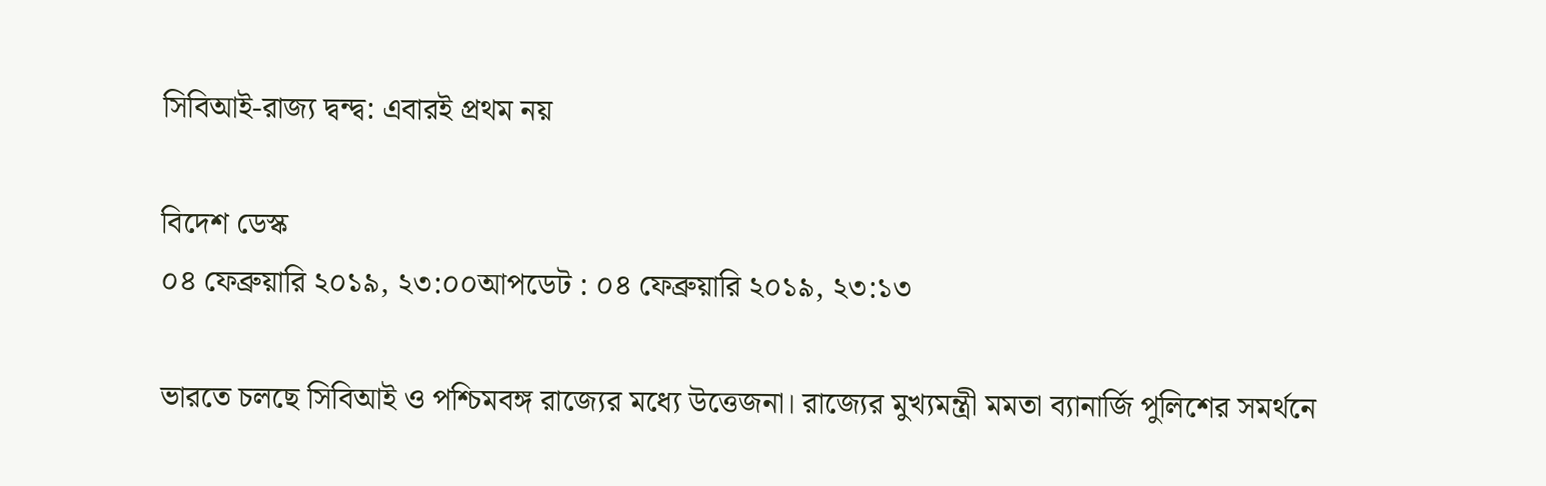সিবিআই-রাজ্য দ্বন্দ্ব: এবারই প্রথম নয়

বিদেশ ডেস্ক
০৪ ফেব্রুয়ারি ২০১৯, ২৩:০০আপডেট : ০৪ ফেব্রুয়ারি ২০১৯, ২৩:১৩

ভারতে চলছে সিবিআই ও পশ্চিমবঙ্গ রাজ্যের মধ্যে উত্তেজনা। রাজ্যের মুখ্যমন্ত্রী মমতা ব্যানার্জি পুলিশের সমর্থনে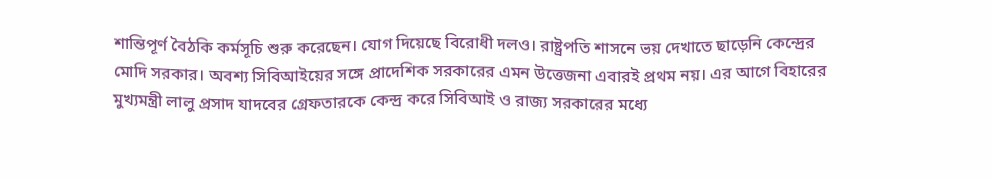শান্তিপূর্ণ বৈঠকি কর্মসূচি শুরু করেছেন। যোগ দিয়েছে বিরোধী দলও। রাষ্ট্রপতি শাসনে ভয় দেখাতে ছাড়েনি কেন্দ্রের মোদি সরকার। অবশ্য সিবিআইয়ের সঙ্গে প্রাদেশিক সরকারের এমন উত্তেজনা এবারই প্রথম নয়। এর আগে বিহারের মুখ্যমন্ত্রী লালু প্রসাদ যাদবের গ্রেফতারকে কেন্দ্র করে সিবিআই ও রাজ্য সরকারের মধ্যে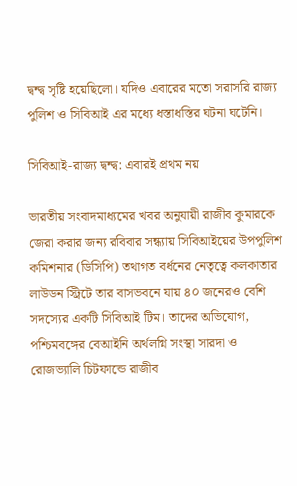দ্বন্দ্ব সৃষ্টি হয়েছিলো। যদিও এবারের মতো সরাসরি রাজ্য পুলিশ ও সিবিআই এর মধ্যে ধস্তাধস্তির ঘটনা ঘটেনি।

সিবিআই-রাজ্য দ্বন্দ্ব: এবারই প্রথম নয়

ভারতীয় সংবাদমাধ্যমের খবর অনুযায়ী রাজীব কুমারকে জেরা করার জন্য রবিবার সন্ধ্যায় সিবিআইয়ের উপপুলিশ কমিশনার (ডিসিপি) তথাগত বর্ধনের নেতৃত্বে কলকাতার লাউডন স্ট্রিটে তার বাসভবনে যায় ৪০ জনেরও বেশি সদস্যের একটি সিবিআই টিম। তাদের অভিযোগ, পশ্চিমবঙ্গের বেআইনি অর্থলগ্নি সংস্থা সারদা ও  রোজভ্যালি চিটফান্ডে রাজীব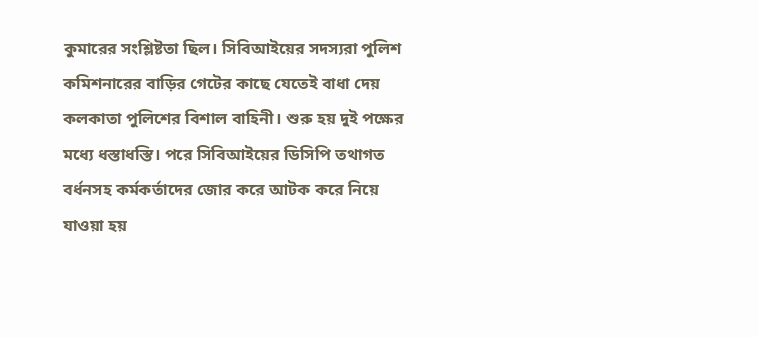কুমারের সংশ্লিষ্টতা ছিল। সিবিআইয়ের সদস্যরা পুলিশ কমিশনারের বাড়ির গেটের কাছে যেতেই বাধা দেয় কলকাতা পুলিশের বিশাল বাহিনী। শুরু হয় দুই পক্ষের মধ্যে ধস্তাধস্তি। পরে সিবিআইয়ের ডিসিপি তথাগত বর্ধনসহ কর্মকর্তাদের জোর করে আটক করে নিয়ে যাওয়া হয়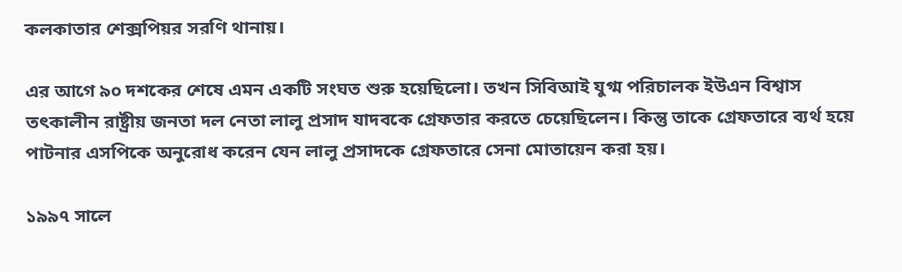কলকাতার শেক্সপিয়র সরণি থানায়।

এর আগে ৯০ দশকের শেষে এমন একটি সংঘত শুরু হয়েছিলো। তখন সিবিআই যুগ্ম পরিচালক ইউএন বিশ্বাস তৎকালীন রাষ্ট্রীয় জনতা দল নেতা লালু প্রসাদ যাদবকে গ্রেফতার করতে চেয়েছিলেন। কিন্তু তাকে গ্রেফতারে ব্যর্থ হয়ে পাটনার এসপিকে অনুরোধ করেন যেন লালু প্রসাদকে গ্রেফতারে সেনা মোতায়েন করা হয়।

১৯৯৭ সালে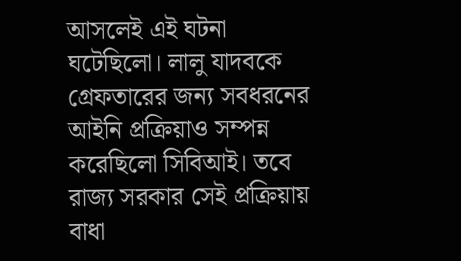আসলেই এই ঘটনা ঘটেছিলো। লালু যাদবকে গ্রেফতারের জন্য সবধরনের আইনি প্রক্রিয়াও সম্পন্ন করেছিলো সিবিআই। তবে রাজ্য সরকার সেই প্রক্রিয়ায় বাধা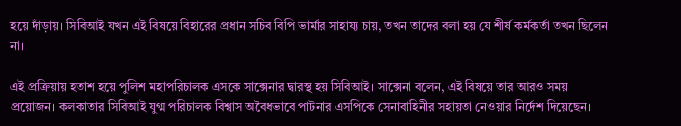হয়ে দাঁড়ায়। সিবিআই যখন এই বিষয়ে বিহারের প্রধান সচিব বিপি ভার্মার সাহায্য চায়, তখন তাদের বলা হয় যে শীর্ষ কর্মকর্তা তখন ছিলেন না।

এই প্রক্রিয়ায় হতাশ হয়ে পুলিশ মহাপরিচালক এসকে সাক্সেনার দ্বারস্থ হয় সিবিআই। সাক্সেনা বলেন, এই বিষয়ে তার আরও সময় প্রয়োজন। কলকাতার সিবিআই যুগ্ম পরিচালক বিশ্বাস অবৈধভাবে পাটনার এসপিকে সেনাবাহিনীর সহায়তা নেওয়ার নির্দেশ দিয়েছেন।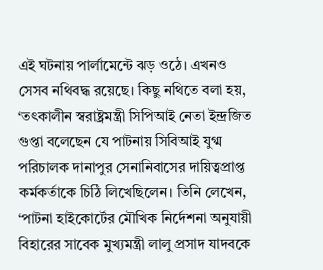এই ঘটনায় পার্লামেন্টে ঝড় ওঠে। এখনও সেসব নথিবদ্ধ রয়েছে। কিছু নথিতে বলা হয়, ‘তৎকালীন স্বরাষ্ট্রমন্ত্রী সিপিআই নেতা ইন্দ্রজিত গুপ্তা বলেছেন যে পাটনায় সিবিআই যুগ্ম পরিচালক দানাপুর সেনানিবাসের দায়িত্বপ্রাপ্ত কর্মকর্তাকে চিঠি লিখেছিলেন। তিনি লেখেন, ‘পাটনা হাইকোর্টের মৌখিক নির্দেশনা অনুযায়ী বিহারের সাবেক মুখ্যমন্ত্রী লালু প্রসাদ যাদবকে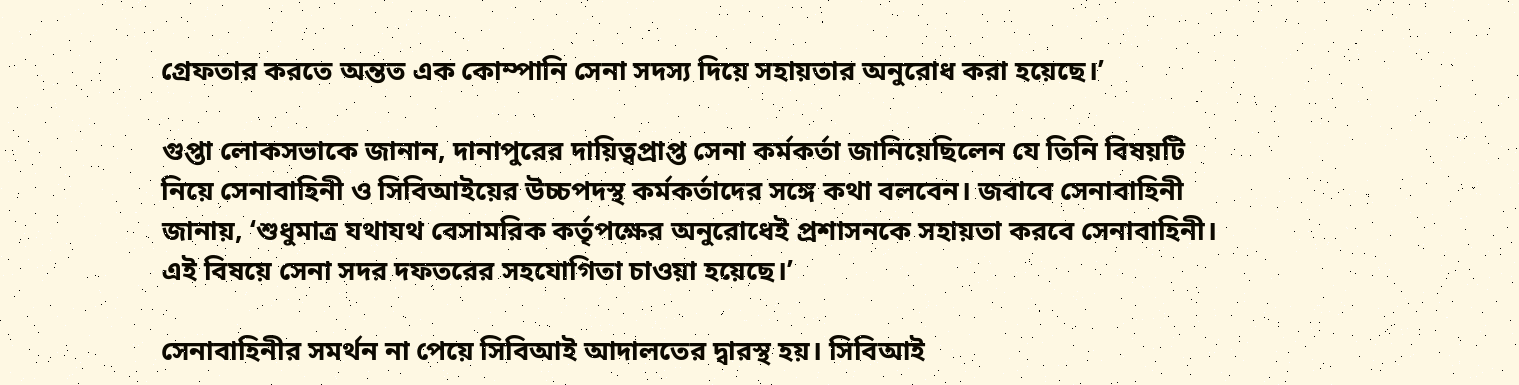গ্রেফতার করতে অন্তত এক কোম্পানি সেনা সদস্য দিয়ে সহায়তার অনুরোধ করা হয়েছে।’

গুপ্তা লোকসভাকে জানান, দানাপুরের দায়িত্বপ্রাপ্ত সেনা কর্মকর্তা জানিয়েছিলেন যে তিনি বিষয়টি নিয়ে সেনাবাহিনী ও সিবিআইয়ের উচ্চপদস্থ কর্মকর্তাদের সঙ্গে কথা বলবেন। জবাবে সেনাবাহিনী জানায়, ‘শুধুমাত্র যথাযথ বেসামরিক কর্তৃপক্ষের অনুরোধেই প্রশাসনকে সহায়তা করবে সেনাবাহিনী। এই বিষয়ে সেনা সদর দফতরের সহযোগিতা চাওয়া হয়েছে।’

সেনাবাহিনীর সমর্থন না পেয়ে সিবিআই আদালতের দ্বারস্থ হয়। সিবিআই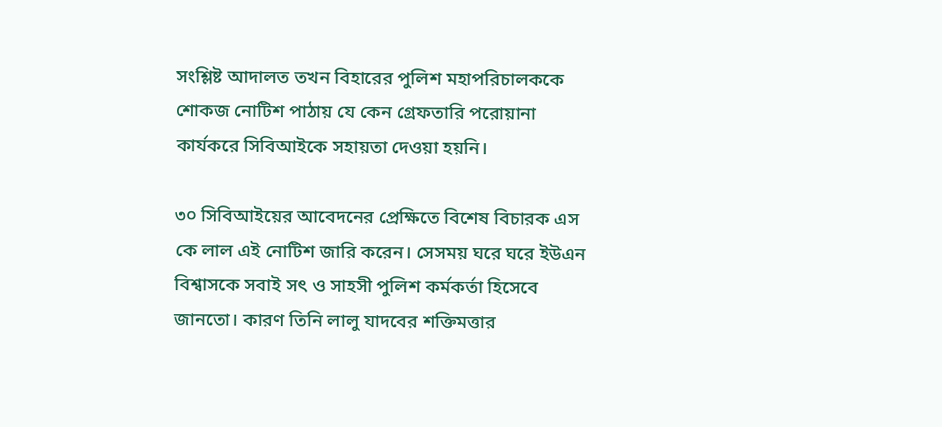সংশ্লিষ্ট আদালত তখন বিহারের পুলিশ মহাপরিচালককে শোকজ নোটিশ পাঠায় যে কেন গ্রেফতারি পরোয়ানা কার্যকরে সিবিআইকে সহায়তা দেওয়া হয়নি।

৩০ সিবিআইয়ের আবেদনের প্রেক্ষিতে বিশেষ বিচারক এস কে লাল এই নোটিশ জারি করেন। সেসময় ঘরে ঘরে ইউএন বিশ্বাসকে সবাই সৎ ও সাহসী পুলিশ কর্মকর্তা হিসেবে জানতো। কারণ তিনি লালু যাদবের শক্তিমত্তার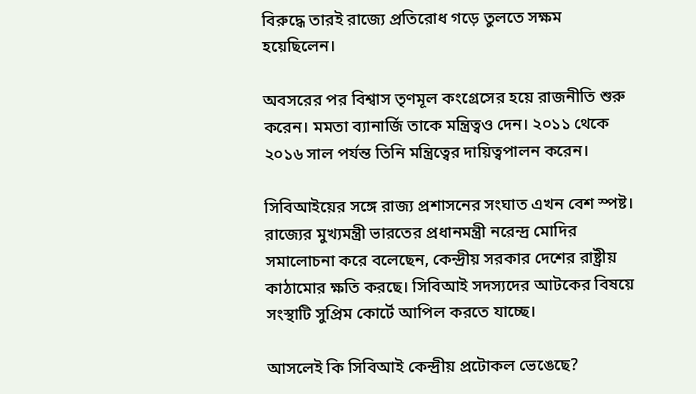বিরুদ্ধে তারই রাজ্যে প্রতিরোধ গড়ে তুলতে সক্ষম হয়েছিলেন।

অবসরের পর বিশ্বাস তৃণমূল কংগ্রেসের হয়ে রাজনীতি শুরু করেন। মমতা ব্যানার্জি তাকে মন্ত্রিত্বও দেন। ২০১১ থেকে ২০১৬ সাল পর্যন্ত তিনি মন্ত্রিত্বের দায়িত্বপালন করেন।

সিবিআইয়ের সঙ্গে রাজ্য প্রশাসনের সংঘাত এখন বেশ স্পষ্ট। রাজ্যের মুখ্যমন্ত্রী ভারতের প্রধানমন্ত্রী নরেন্দ্র মোদির সমালোচনা করে বলেছেন, কেন্দ্রীয় সরকার দেশের রাষ্ট্রীয় কাঠামোর ক্ষতি করছে। সিবিআই সদস্যদের আটকের বিষয়ে সংস্থাটি সুপ্রিম কোর্টে আপিল করতে যাচ্ছে।

আসলেই কি সিবিআই কেন্দ্রীয় প্রটোকল ভেঙেছে?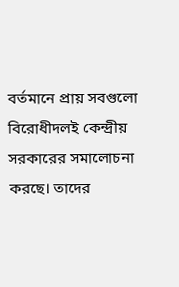বর্তমানে প্রায় সবগুলো বিরোধীদলই কেন্দ্রীয় সরকারের সমালোচনা করছে। তাদের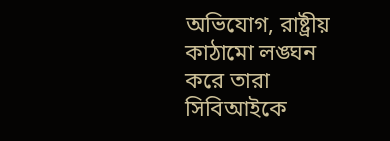অভিযোগ, রাষ্ট্রীয় কাঠামো লঙ্ঘন করে তারা সিবিআইকে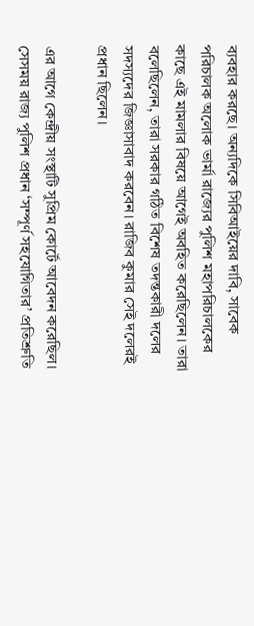ব্যবহার করছে। অন্যদিকে সিবিআইয়ের দাবি, সাবেক পরিচালক অলোক ভার্মা রাজ্যের পুলিশ মহাপরিচালকের কাছে এই মামলার বিষয়ে আগেই অবহিত করেছিলেন। তারা বলেছিলেন, তারা সরকার গঠিত বিশেষ তদন্তকারী দলের সদস্যদের জিজ্ঞাসাবাদ করবেন। রাজিব কুমার সেই দলেরই প্রধান ছিলেন।

এর আগে কেন্দ্রীয় সংস্থাটি সুপ্রিম কোর্টে আবেদন করেছিল। সেসময় রাজ্য পুলিশ প্রধান ‘সম্পূর্ণ সহযোগিতার’ প্রতিশ্রুতি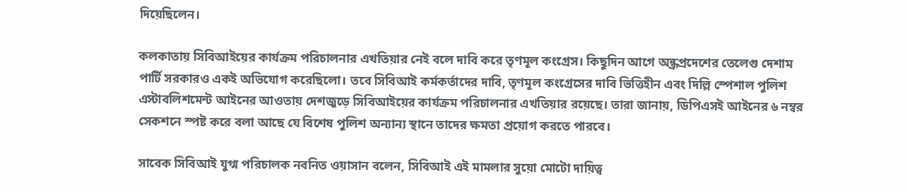দিয়েছিলেন।

কলকাতায় সিবিআইয়ের কার্যক্রম পরিচালনার এখতিয়ার নেই বলে দাবি করে তৃণমূল কংগ্রেস। কিছুদিন আগে অন্ধ্রপ্রদেশের তেলেগু দেশাম পার্টি সরকারও একই অভিযোগ করেছিলো। তবে সিবিআই কর্মকর্তাদের দাবি, তৃণমূল কংগ্রেসের দাবি ভিত্তিহীন এবং দিল্লি স্পেশাল পুলিশ এস্টাবলিশমেন্ট আইনের আওতায় দেশজুড়ে সিবিআইয়ের কার্যক্রম পরিচালনার এখতিয়ার রয়েছে। তারা জানায়, ডিপিএসই আইনের ৬ নম্বর সেকশনে স্পষ্ট করে বলা আছে যে বিশেষ পুলিশ অন্যান্য স্থানে তাদের ক্ষমতা প্রয়োগ করতে পারবে।

সাবেক সিবিআই যুগ্ম পরিচালক নবনিত ওয়াসান বলেন, সিবিআই এই মামলার সুয়ো মোটো দায়িত্ব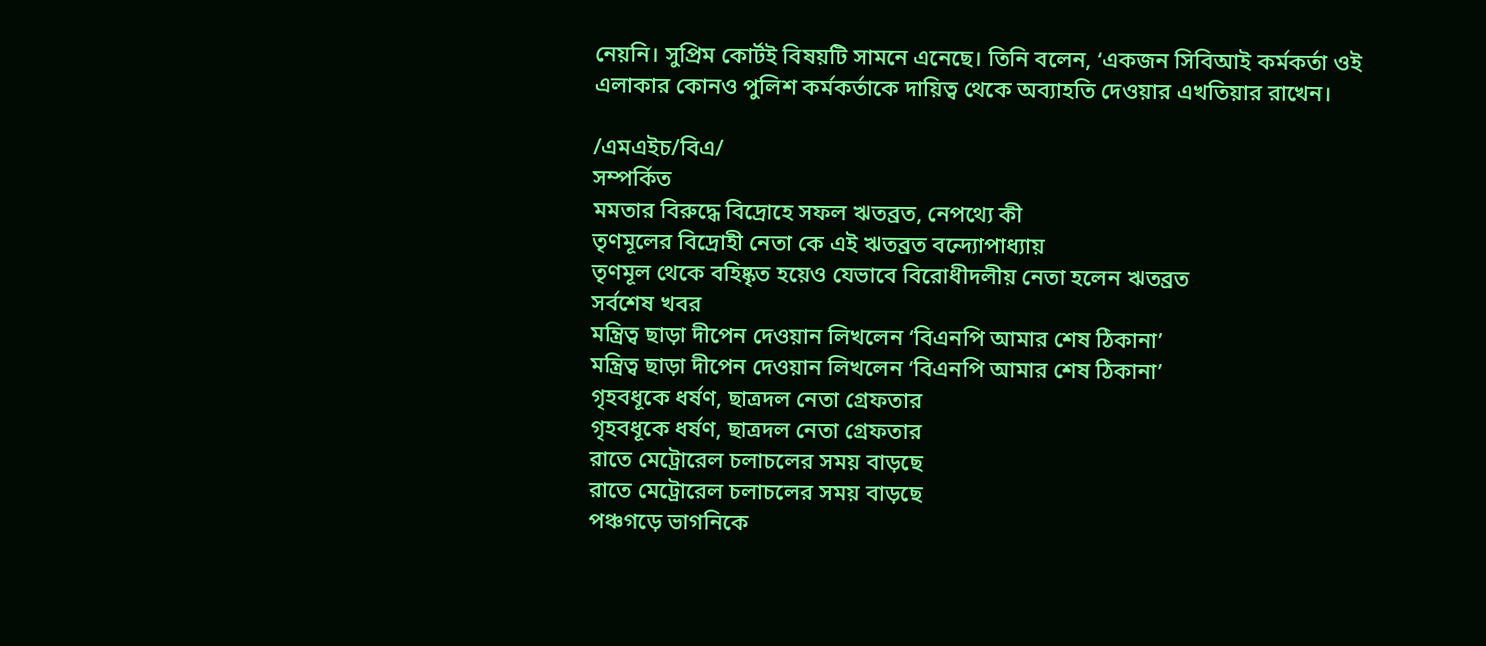নেয়নি। সুপ্রিম কোর্টই বিষয়টি সামনে এনেছে। তিনি বলেন, ‘একজন সিবিআই কর্মকর্তা ওই এলাকার কোনও পুলিশ কর্মকর্তাকে দায়িত্ব থেকে অব্যাহতি দেওয়ার এখতিয়ার রাখেন।

/এমএইচ/বিএ/
সম্পর্কিত
মমতার বিরুদ্ধে বিদ্রোহে সফল ঋতব্রত, নেপথ্যে কী
তৃণমূলের বিদ্রোহী নেতা কে এই ঋতব্রত বন্দ্যোপাধ্যায়
তৃণমূল থেকে বহিষ্কৃত হয়েও যেভাবে বিরোধীদলীয় নেতা হলেন ঋতব্রত
সর্বশেষ খবর
মন্ত্রিত্ব ছাড়া দীপেন দেওয়ান লিখলেন ‘বিএনপি আমার শেষ ঠিকানা’
মন্ত্রিত্ব ছাড়া দীপেন দেওয়ান লিখলেন ‘বিএনপি আমার শেষ ঠিকানা’
গৃহবধূকে ধর্ষণ, ছাত্রদল নেতা গ্রেফতার
গৃহবধূকে ধর্ষণ, ছাত্রদল নেতা গ্রেফতার
রাতে মেট্রোরেল চলাচলের সময় বাড়ছে
রাতে মেট্রোরেল চলাচলের সময় বাড়ছে
পঞ্চগড়ে ভাগনিকে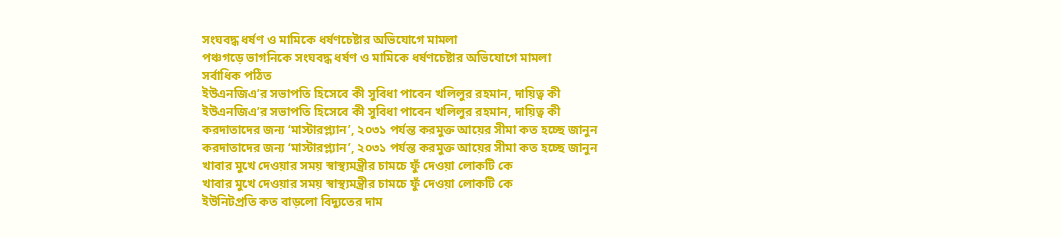সংঘবদ্ধ ধর্ষণ ও মামিকে ধর্ষণচেষ্টার অভিযোগে মামলা
পঞ্চগড়ে ভাগনিকে সংঘবদ্ধ ধর্ষণ ও মামিকে ধর্ষণচেষ্টার অভিযোগে মামলা
সর্বাধিক পঠিত
ইউএনজিএ’র সভাপতি হিসেবে কী সুবিধা পাবেন খলিলুর রহমান, দায়িত্ব কী
ইউএনজিএ’র সভাপতি হিসেবে কী সুবিধা পাবেন খলিলুর রহমান, দায়িত্ব কী
করদাতাদের জন্য ‘মাস্টারপ্ল্যান’, ২০৩১ পর্যন্ত করমুক্ত আয়ের সীমা কত হচ্ছে জানুন
করদাতাদের জন্য ‘মাস্টারপ্ল্যান’, ২০৩১ পর্যন্ত করমুক্ত আয়ের সীমা কত হচ্ছে জানুন
খাবার মুখে দেওয়ার সময় স্বাস্থ্যমন্ত্রীর চামচে ফুঁ দেওয়া লোকটি কে
খাবার মুখে দেওয়ার সময় স্বাস্থ্যমন্ত্রীর চামচে ফুঁ দেওয়া লোকটি কে
ইউনিটপ্রতি কত বাড়লো বিদ্যুতের দাম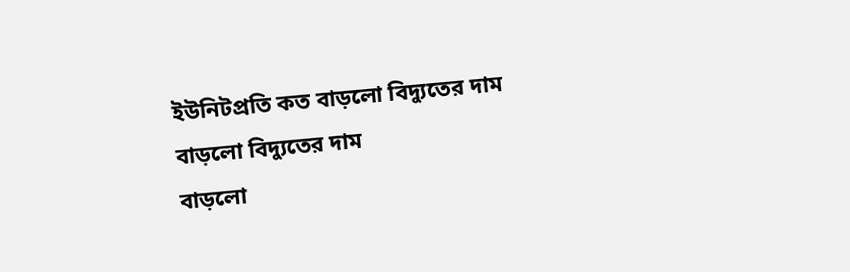ইউনিটপ্রতি কত বাড়লো বিদ্যুতের দাম
বাড়লো বিদ্যুতের দাম
বাড়লো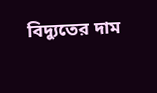বিদ্যুতের দাম